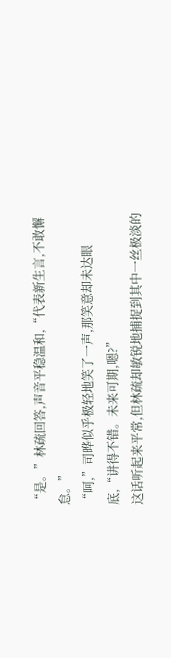“是。”林疏回答,声音平稳温和,“代表新生言,不敢懈怠。”
“呵,”司晔似乎极轻地笑了一声,那笑意却未达眼底,“讲得不错。未来可期,嗯?”
这话听起来平常,但林疏却敏锐地捕捉到其中一丝极淡的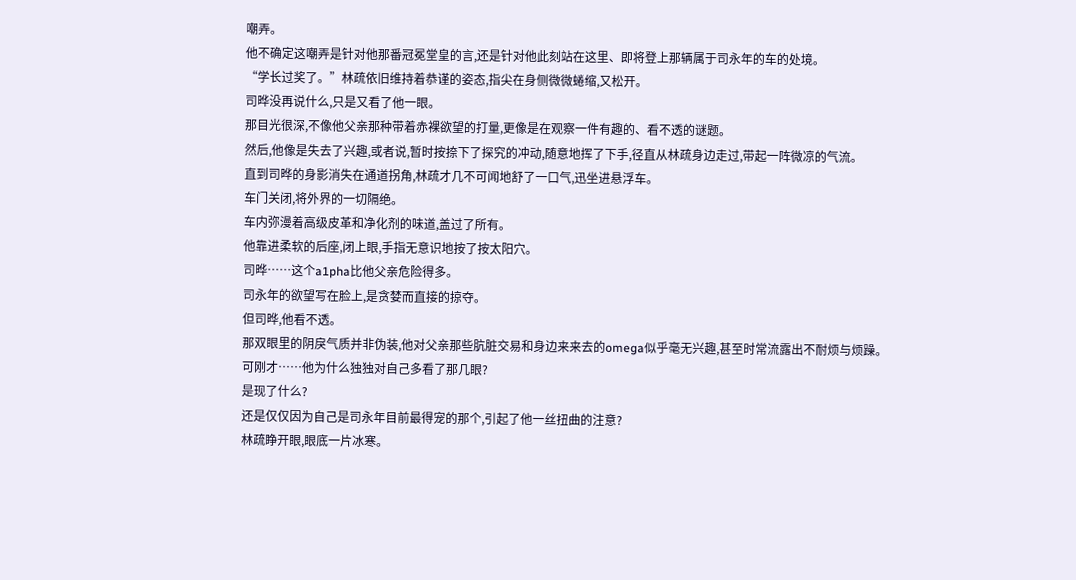嘲弄。
他不确定这嘲弄是针对他那番冠冕堂皇的言,还是针对他此刻站在这里、即将登上那辆属于司永年的车的处境。
“学长过奖了。”林疏依旧维持着恭谨的姿态,指尖在身侧微微蜷缩,又松开。
司晔没再说什么,只是又看了他一眼。
那目光很深,不像他父亲那种带着赤裸欲望的打量,更像是在观察一件有趣的、看不透的谜题。
然后,他像是失去了兴趣,或者说,暂时按捺下了探究的冲动,随意地挥了下手,径直从林疏身边走过,带起一阵微凉的气流。
直到司晔的身影消失在通道拐角,林疏才几不可闻地舒了一口气,迅坐进悬浮车。
车门关闭,将外界的一切隔绝。
车内弥漫着高级皮革和净化剂的味道,盖过了所有。
他靠进柔软的后座,闭上眼,手指无意识地按了按太阳穴。
司晔……这个a1pha比他父亲危险得多。
司永年的欲望写在脸上,是贪婪而直接的掠夺。
但司晔,他看不透。
那双眼里的阴戾气质并非伪装,他对父亲那些肮脏交易和身边来来去的omega似乎毫无兴趣,甚至时常流露出不耐烦与烦躁。
可刚才……他为什么独独对自己多看了那几眼?
是现了什么?
还是仅仅因为自己是司永年目前最得宠的那个,引起了他一丝扭曲的注意?
林疏睁开眼,眼底一片冰寒。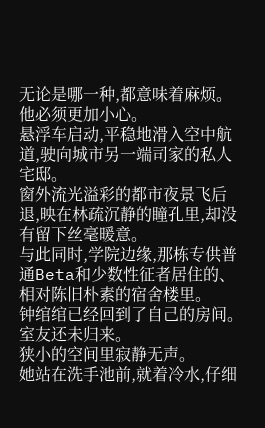无论是哪一种,都意味着麻烦。
他必须更加小心。
悬浮车启动,平稳地滑入空中航道,驶向城市另一端司家的私人宅邸。
窗外流光溢彩的都市夜景飞后退,映在林疏沉静的瞳孔里,却没有留下丝毫暖意。
与此同时,学院边缘,那栋专供普通Beta和少数性征者居住的、相对陈旧朴素的宿舍楼里。
钟绾绾已经回到了自己的房间。
室友还未归来。
狭小的空间里寂静无声。
她站在洗手池前,就着冷水,仔细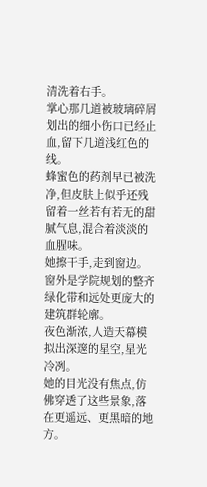清洗着右手。
掌心那几道被玻璃碎屑划出的细小伤口已经止血,留下几道浅红色的线。
蜂蜜色的药剂早已被洗净,但皮肤上似乎还残留着一丝若有若无的甜腻气息,混合着淡淡的血腥味。
她擦干手,走到窗边。
窗外是学院规划的整齐绿化带和远处更庞大的建筑群轮廓。
夜色渐浓,人造天幕模拟出深邃的星空,星光冷冽。
她的目光没有焦点,仿佛穿透了这些景象,落在更遥远、更黑暗的地方。